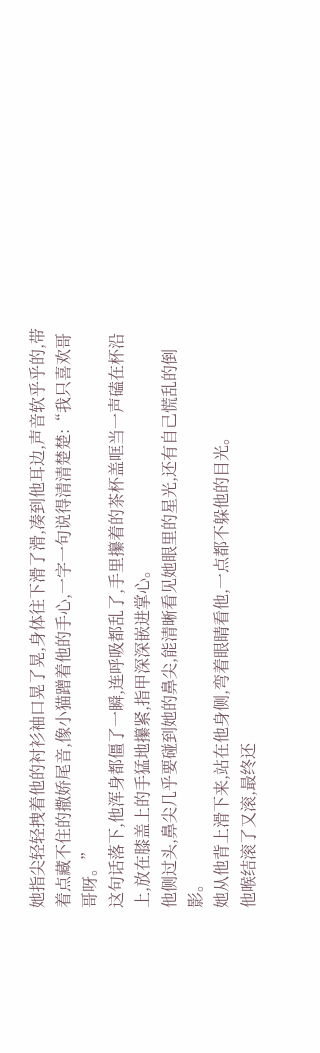她指尖轻轻拽着他的衬衫袖口晃了晃,身体往下滑了滑,凑到他耳边,声音软乎乎的,带着点藏不住的撒娇尾音,像小猫蹭着他的手心,一字一句说得清清楚楚:“我只喜欢哥哥呀。”
这句话落下,他浑身都僵了一瞬,连呼吸都乱了,手里攥着的茶杯盖哐当一声磕在杯沿上,放在膝盖上的手猛地攥紧,指甲深深嵌进掌心。
他侧过头,鼻尖几乎要碰到她的鼻尖,能清晰看见她眼里的星光,还有自己慌乱的倒影。
她从他背上滑下来,站在他身侧,弯着眼睛看他,一点都不躲他的目光。
他喉结滚了又滚,最终还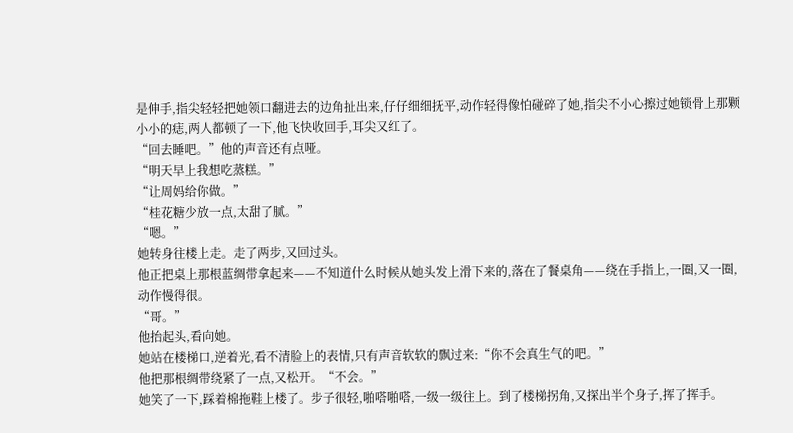是伸手,指尖轻轻把她领口翻进去的边角扯出来,仔仔细细抚平,动作轻得像怕碰碎了她,指尖不小心擦过她锁骨上那颗小小的痣,两人都顿了一下,他飞快收回手,耳尖又红了。
“回去睡吧。”他的声音还有点哑。
“明天早上我想吃蒸糕。”
“让周妈给你做。”
“桂花糖少放一点,太甜了腻。”
“嗯。”
她转身往楼上走。走了两步,又回过头。
他正把桌上那根蓝绸带拿起来——不知道什么时候从她头发上滑下来的,落在了餐桌角——绕在手指上,一圈,又一圈,动作慢得很。
“哥。”
他抬起头,看向她。
她站在楼梯口,逆着光,看不清脸上的表情,只有声音软软的飘过来:“你不会真生气的吧。”
他把那根绸带绕紧了一点,又松开。“不会。”
她笑了一下,踩着棉拖鞋上楼了。步子很轻,啪嗒啪嗒,一级一级往上。到了楼梯拐角,又探出半个身子,挥了挥手。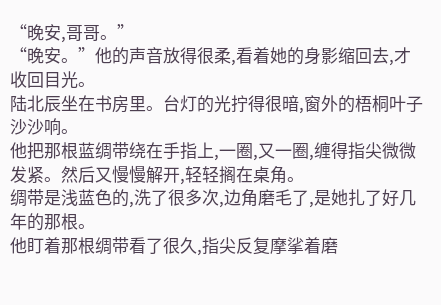“晚安,哥哥。”
“晚安。”他的声音放得很柔,看着她的身影缩回去,才收回目光。
陆北辰坐在书房里。台灯的光拧得很暗,窗外的梧桐叶子沙沙响。
他把那根蓝绸带绕在手指上,一圈,又一圈,缠得指尖微微发紧。然后又慢慢解开,轻轻搁在桌角。
绸带是浅蓝色的,洗了很多次,边角磨毛了,是她扎了好几年的那根。
他盯着那根绸带看了很久,指尖反复摩挲着磨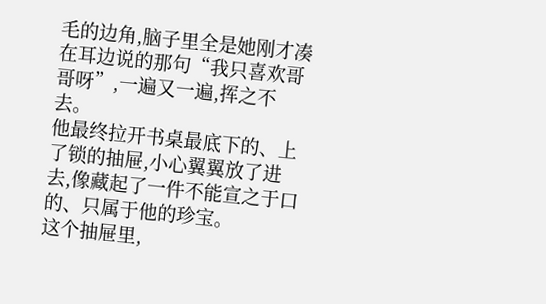毛的边角,脑子里全是她刚才凑在耳边说的那句“我只喜欢哥哥呀”,一遍又一遍,挥之不去。
他最终拉开书桌最底下的、上了锁的抽屉,小心翼翼放了进去,像藏起了一件不能宣之于口的、只属于他的珍宝。
这个抽屉里,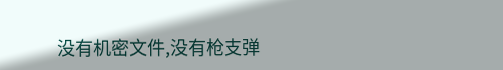没有机密文件,没有枪支弹